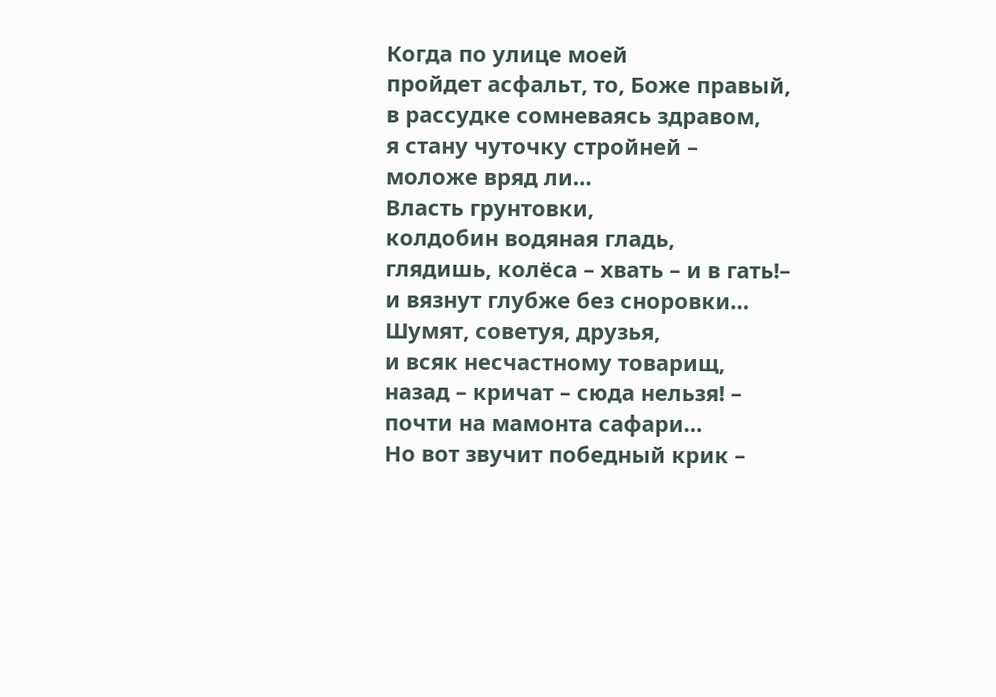Когда по улице моей
пройдет асфальт, то, Боже правый,
в рассудке сомневаясь здравом,
я стану чуточку стройней –
моложе вряд ли…
Власть грунтовки,
колдобин водяная гладь,
глядишь, колёса – хвать – и в гать!–
и вязнут глубже без сноровки…
Шумят, советуя, друзья,
и всяк несчастному товарищ,
назад – кричат – сюда нельзя! –
почти на мамонта сафари…
Но вот звучит победный крик –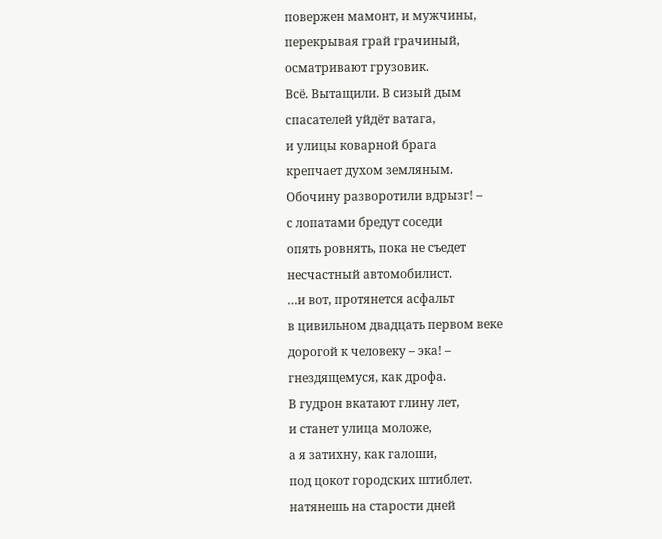повержен мамонт, и мужчины,
перекрывая грай грачиный,
осматривают грузовик.
Всё. Вытащили. В сизый дым
спасателей уйдёт ватага,
и улицы коварной брага
крепчает духом земляным.
Обочину разворотили вдрызг! –
с лопатами бредут соседи
опять ровнять, пока не съедет
несчастный автомобилист.
…и вот, протянется асфальт
в цивильном двадцать первом веке
дорогой к человеку – эка! –
гнездящемуся, как дрофа.
В гудрон вкатают глину лет,
и станет улица моложе,
а я затихну, как галоши,
под цокот городских штиблет.
натянешь на старости дней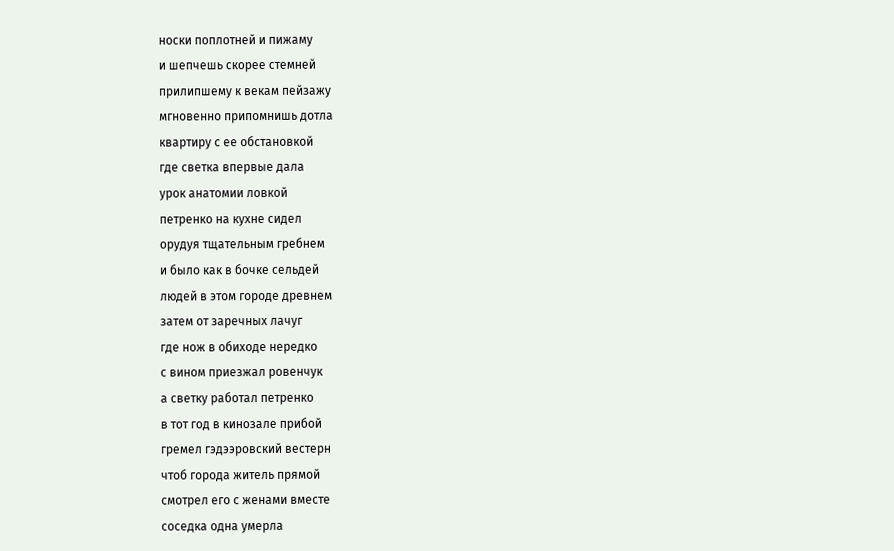носки поплотней и пижаму
и шепчешь скорее стемней
прилипшему к векам пейзажу
мгновенно припомнишь дотла
квартиру с ее обстановкой
где светка впервые дала
урок анатомии ловкой
петренко на кухне сидел
орудуя тщательным гребнем
и было как в бочке сельдей
людей в этом городе древнем
затем от заречных лачуг
где нож в обиходе нередко
с вином приезжал ровенчук
а светку работал петренко
в тот год в кинозале прибой
гремел гэдээровский вестерн
чтоб города житель прямой
смотрел его с женами вместе
соседка одна умерла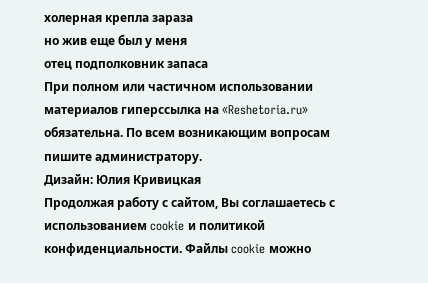холерная крепла зараза
но жив еще был у меня
отец подполковник запаса
При полном или частичном использовании материалов гиперссылка на «Reshetoria.ru» обязательна. По всем возникающим вопросам пишите администратору.
Дизайн: Юлия Кривицкая
Продолжая работу с сайтом, Вы соглашаетесь с использованием cookie и политикой конфиденциальности. Файлы cookie можно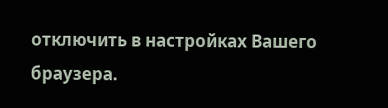отключить в настройках Вашего браузера.